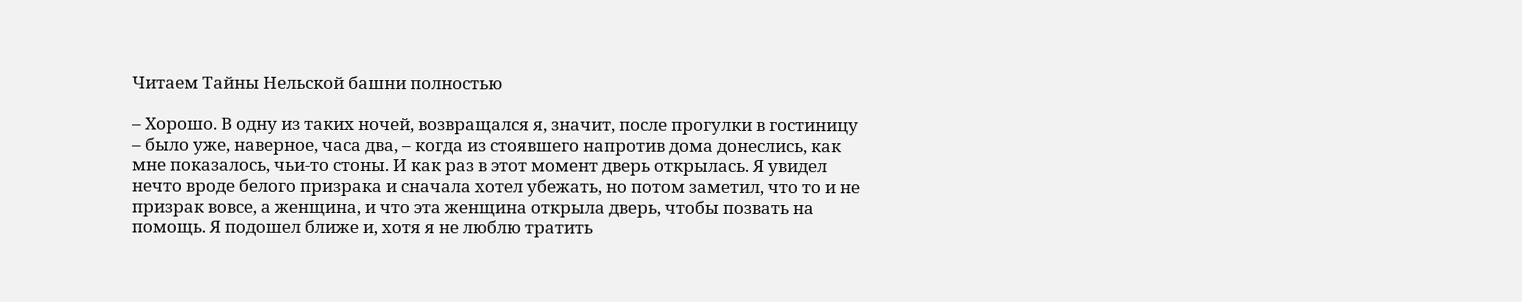Читаем Тайны Нельской башни полностью

– Хорошо. В одну из таких ночей, возвращался я, значит, после прогулки в гостиницу – было уже, наверное, часа два, – когда из стоявшего напротив дома донеслись, как мне показалось, чьи-то стоны. И как раз в этот момент дверь открылась. Я увидел нечто вроде белого призрака и сначала хотел убежать, но потом заметил, что то и не призрак вовсе, а женщина, и что эта женщина открыла дверь, чтобы позвать на помощь. Я подошел ближе и, хотя я не люблю тратить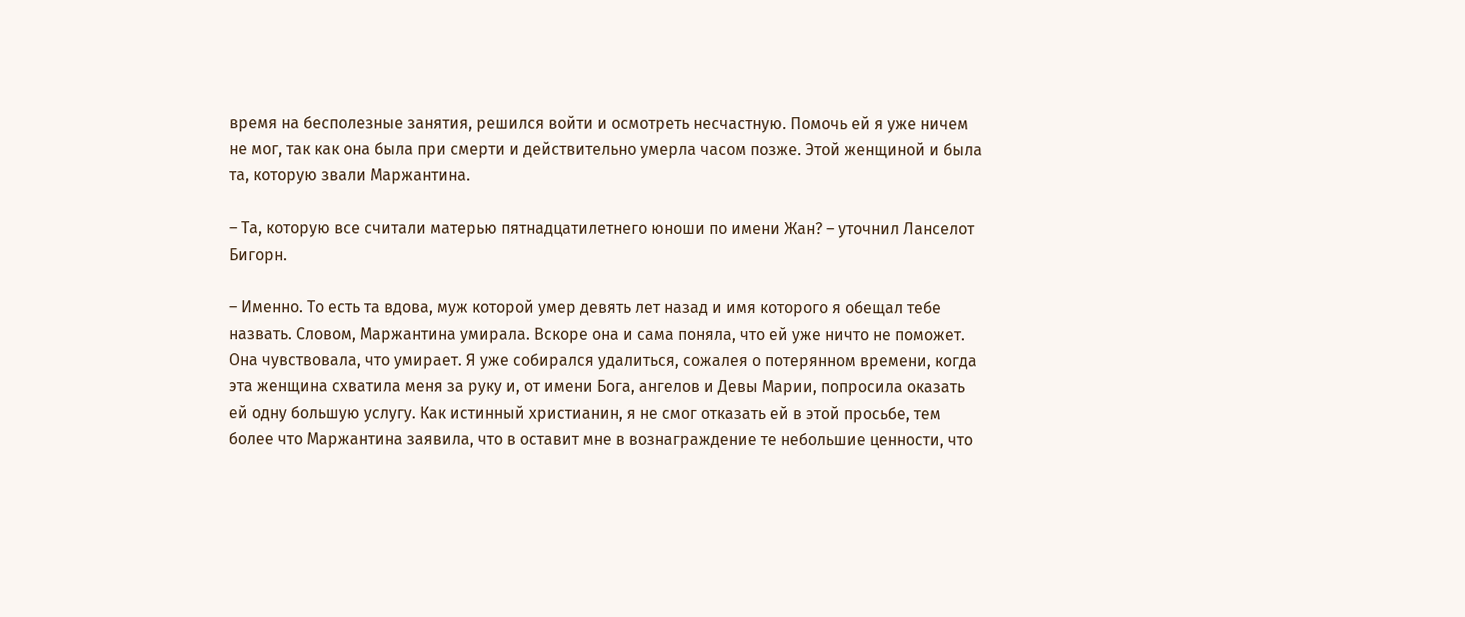время на бесполезные занятия, решился войти и осмотреть несчастную. Помочь ей я уже ничем не мог, так как она была при смерти и действительно умерла часом позже. Этой женщиной и была та, которую звали Маржантина.

– Та, которую все считали матерью пятнадцатилетнего юноши по имени Жан? – уточнил Ланселот Бигорн.

– Именно. То есть та вдова, муж которой умер девять лет назад и имя которого я обещал тебе назвать. Словом, Маржантина умирала. Вскоре она и сама поняла, что ей уже ничто не поможет. Она чувствовала, что умирает. Я уже собирался удалиться, сожалея о потерянном времени, когда эта женщина схватила меня за руку и, от имени Бога, ангелов и Девы Марии, попросила оказать ей одну большую услугу. Как истинный христианин, я не смог отказать ей в этой просьбе, тем более что Маржантина заявила, что в оставит мне в вознаграждение те небольшие ценности, что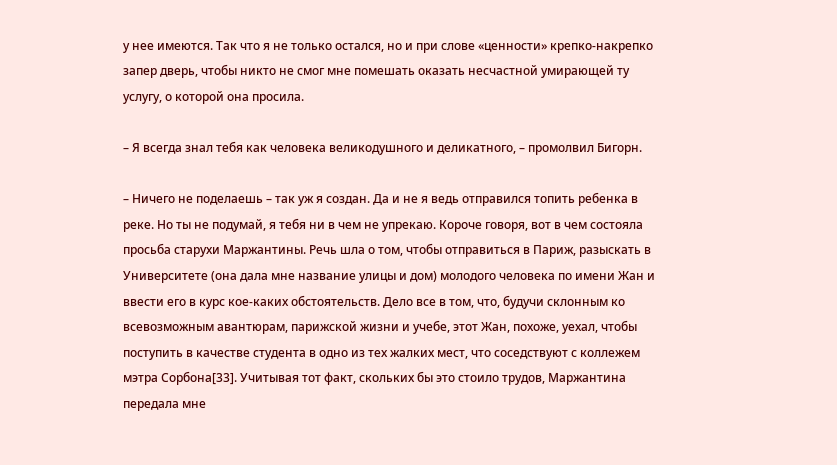у нее имеются. Так что я не только остался, но и при слове «ценности» крепко-накрепко запер дверь, чтобы никто не смог мне помешать оказать несчастной умирающей ту услугу, о которой она просила.

– Я всегда знал тебя как человека великодушного и деликатного, – промолвил Бигорн.

– Ничего не поделаешь – так уж я создан. Да и не я ведь отправился топить ребенка в реке. Но ты не подумай, я тебя ни в чем не упрекаю. Короче говоря, вот в чем состояла просьба старухи Маржантины. Речь шла о том, чтобы отправиться в Париж, разыскать в Университете (она дала мне название улицы и дом) молодого человека по имени Жан и ввести его в курс кое-каких обстоятельств. Дело все в том, что, будучи склонным ко всевозможным авантюрам, парижской жизни и учебе, этот Жан, похоже, уехал, чтобы поступить в качестве студента в одно из тех жалких мест, что соседствуют с коллежем мэтра Сорбона[33]. Учитывая тот факт, скольких бы это стоило трудов, Маржантина передала мне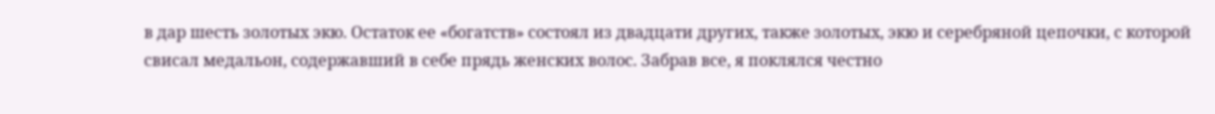в дар шесть золотых экю. Остаток ее «богатств» состоял из двадцати других, также золотых, экю и серебряной цепочки, с которой свисал медальон, содержавший в себе прядь женских волос. Забрав все, я поклялся честно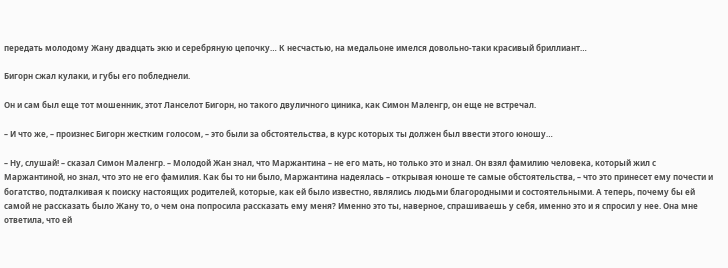передать молодому Жану двадцать экю и серебряную цепочку… К несчастью, на медальоне имелся довольно-таки красивый бриллиант…

Бигорн сжал кулаки, и губы его побледнели.

Он и сам был еще тот мошенник, этот Ланселот Бигорн, но такого двуличного циника, как Симон Маленгр, он еще не встречал.

– И что же, – произнес Бигорн жестким голосом, – это были за обстоятельства, в курс которых ты должен был ввести этого юношу…

– Ну, слушай! – сказал Симон Маленгр. – Молодой Жан знал, что Маржантина – не его мать, но только это и знал. Он взял фамилию человека, который жил с Маржантиной, но знал, что это не его фамилия. Как бы то ни было, Маржантина надеялась – открывая юноше те самые обстоятельства, – что это принесет ему почести и богатство, подталкивая к поиску настоящих родителей, которые, как ей было известно, являлись людьми благородными и состоятельными. А теперь, почему бы ей самой не рассказать было Жану то, о чем она попросила рассказать ему меня? Именно это ты, наверное, спрашиваешь у себя, именно это и я спросил у нее. Она мне ответила, что ей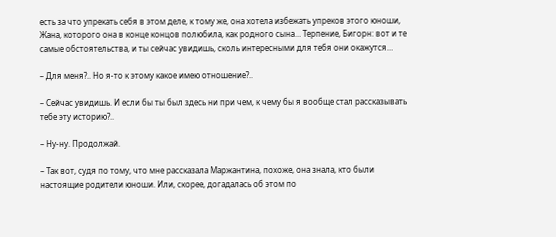есть за что упрекать себя в этом деле, к тому же, она хотела избежать упреков этого юноши, Жана, которого она в конце концов полюбила, как родного сына… Терпение, Бигорн: вот и те самые обстоятельства, и ты сейчас увидишь, сколь интересными для тебя они окажутся…

– Для меня?.. Но я-то к этому какое имею отношение?..

– Сейчас увидишь. И если бы ты был здесь ни при чем, к чему бы я вообще стал рассказывать тебе эту историю?..

– Ну-ну. Продолжай.

– Так вот, судя по тому, что мне рассказала Маржантина, похоже, она знала, кто были настоящие родители юноши. Или, скорее, догадалась об этом по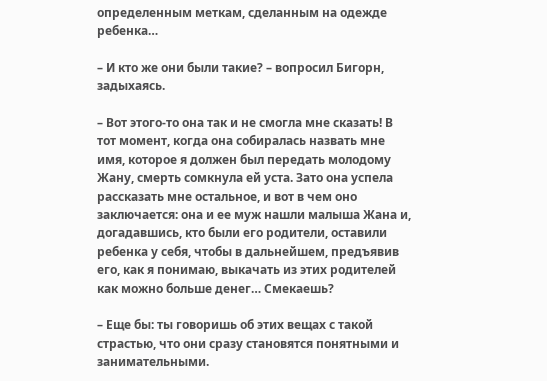определенным меткам, сделанным на одежде ребенка…

– И кто же они были такие? – вопросил Бигорн, задыхаясь.

– Вот этого-то она так и не смогла мне сказать! В тот момент, когда она собиралась назвать мне имя, которое я должен был передать молодому Жану, смерть сомкнула ей уста. Зато она успела рассказать мне остальное, и вот в чем оно заключается: она и ее муж нашли малыша Жана и, догадавшись, кто были его родители, оставили ребенка у себя, чтобы в дальнейшем, предъявив его, как я понимаю, выкачать из этих родителей как можно больше денег… Смекаешь?

– Еще бы: ты говоришь об этих вещах с такой страстью, что они сразу становятся понятными и занимательными.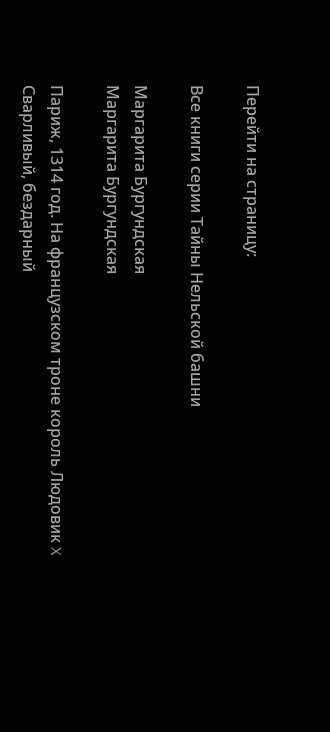Перейти на страницу:

Все книги серии Тайны Нельской башни

Маргарита Бургундская
Маргарита Бургундская

Париж, 1314 год. На французском троне король Людовик X Сварливый, бездарный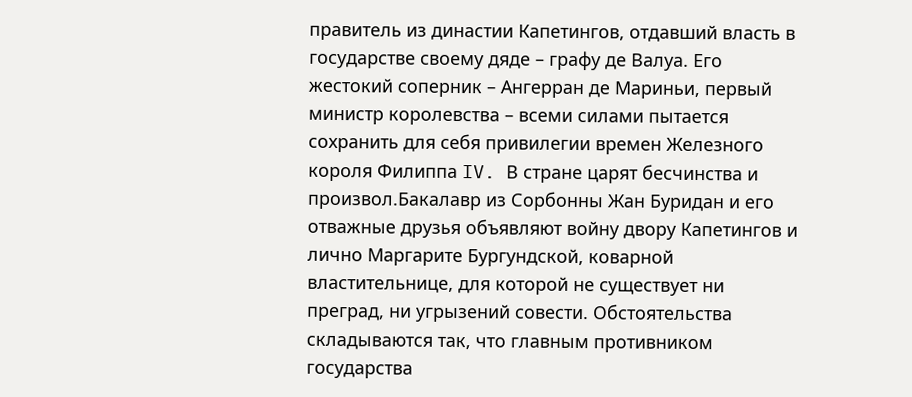правитель из династии Капетингов, отдавший власть в государстве своему дяде – графу де Валуа. Его жестокий соперник – Ангерран де Мариньи, первый министр королевства – всеми силами пытается сохранить для себя привилегии времен Железного короля Филиппа IV. В стране царят бесчинства и произвол.Бакалавр из Сорбонны Жан Буридан и его отважные друзья объявляют войну двору Капетингов и лично Маргарите Бургундской, коварной властительнице, для которой не существует ни преград, ни угрызений совести. Обстоятельства складываются так, что главным противником государства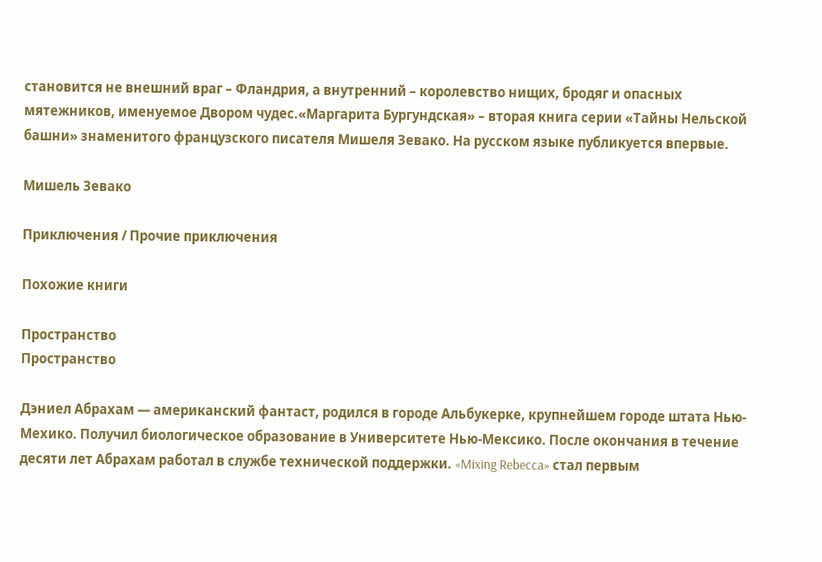становится не внешний враг – Фландрия, а внутренний – королевство нищих, бродяг и опасных мятежников, именуемое Двором чудес.«Маргарита Бургундская» – вторая книга серии «Тайны Нельской башни» знаменитого французского писателя Мишеля Зевако. На русском языке публикуется впервые.

Мишель Зевако

Приключения / Прочие приключения

Похожие книги

Пространство
Пространство

Дэниел Абрахам — американский фантаст, родился в городе Альбукерке, крупнейшем городе штата Нью-Мехико. Получил биологическое образование в Университете Нью-Мексико. После окончания в течение десяти лет Абрахам работал в службе технической поддержки. «Mixing Rebecca» стал первым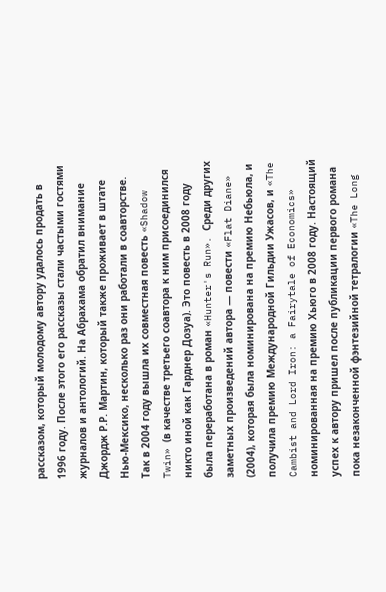рассказом, который молодому автору удалось продать в 1996 году. После этого его рассказы стали частыми гостями журналов и антологий. На Абрахама обратил внимание Джордж Р.Р. Мартин, который также проживает в штате Нью-Мексико, несколько раз они работали в соавторстве. Так в 2004 году вышла их совместная повесть «Shadow Twin» (в качестве третьего соавтора к ним присоединился никто иной как Гарднер Дозуа). Это повесть в 2008 году была переработана в роман «Hunter's Run». Среди других заметных произведений автора — повести «Flat Diane» (2004), которая была номинирована на премию Небьюла, и получила премию Международной Гильдии Ужасов, и «The Cambist and Lord Iron: a Fairytale of Economics» номинированная на премию Хьюго в 2008 году. Настоящий успех к автору пришел после публикации первого романа пока незаконченной фэнтезийной тетралогии «The Long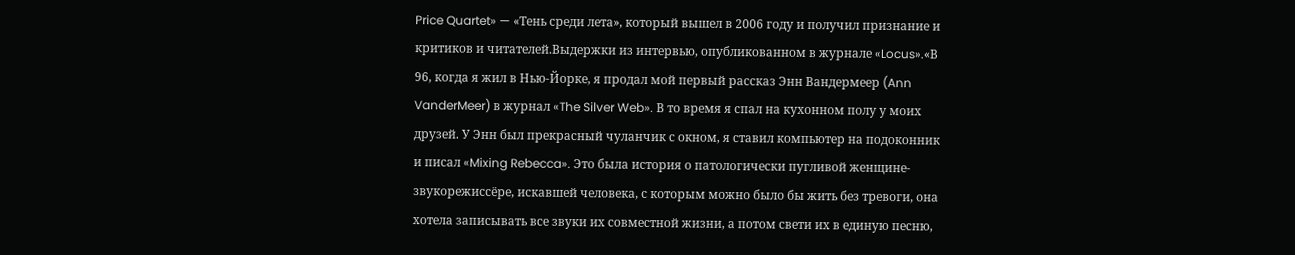Price Quartet» — «Тень среди лета», который вышел в 2006 году и получил признание и критиков и читателей.Выдержки из интервью, опубликованном в журнале «Locus».«В 96, когда я жил в Нью-Йорке, я продал мой первый рассказ Энн Вандермеер (Ann VanderMeer) в журнал «The Silver Web». В то время я спал на кухонном полу у моих друзей. У Энн был прекрасный чуланчик с окном, я ставил компьютер на подоконник и писал «Mixing Rebecca». Это была история о патологически пугливой женщине-звукорежиссёре, искавшей человека, с которым можно было бы жить без тревоги, она хотела записывать все звуки их совместной жизни, а потом свети их в единую песню,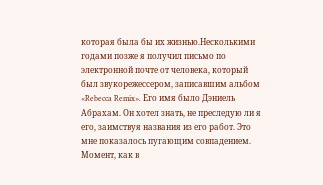которая была бы их жизнью.Несколькими годами позже я получил письмо по электронной почте от человека, который был звукорежессером, записавшим альбом «Rebecca Remix». Его имя было Дэниель Абрахам. Он хотел знать, не преследую ли я его, заимствуя названия из его работ. Это мне показалось пугающим совпадением. Момент, как в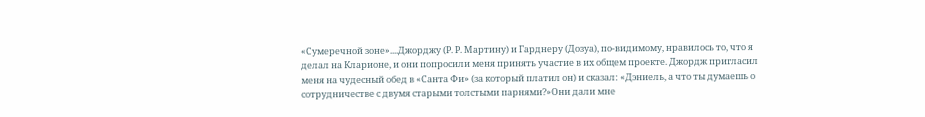«Сумеречной зоне»....Джорджу (Р. Р. Мартину) и Гарднеру (Дозуа), по-видимому, нравилось то, что я делал на Кларионе, и они попросили меня принять участие в их общем проекте. Джордж пригласил меня на чудесный обед в «Санта Фи» (за который платил он) и сказал: «Дэниель, а что ты думаешь о сотрудничестве с двумя старыми толстыми парнями?»Они дали мне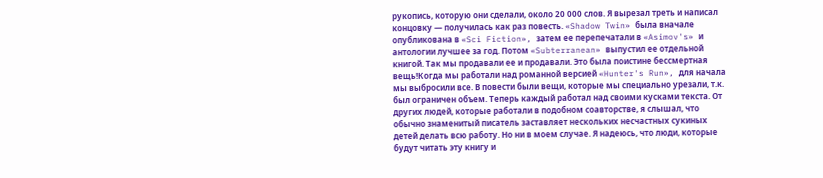рукопись, которую они сделали, около 20 000 слов. Я вырезал треть и написал концовку — получилась как раз повесть. «Shadow Twin» была вначале опубликована в «Sci Fiction», затем ее перепечатали в «Asimov's» и антологии лучшее за год. Потом «Subterranean» выпустил ее отдельной книгой. Так мы продавали ее и продавали. Это была поистине бессмертная вещь!Когда мы работали над романной версией «Hunter's Run», для начала мы выбросили все. В повести были вещи, которые мы специально урезали, т.к. был ограничен объем. Теперь каждый работал над своими кусками текста. От других людей, которые работали в подобном соавторстве, я слышал, что обычно знаменитый писатель заставляет нескольких несчастных сукиных детей делать всю работу. Но ни в моем случае. Я надеюсь, что люди, которые будут читать эту книгу и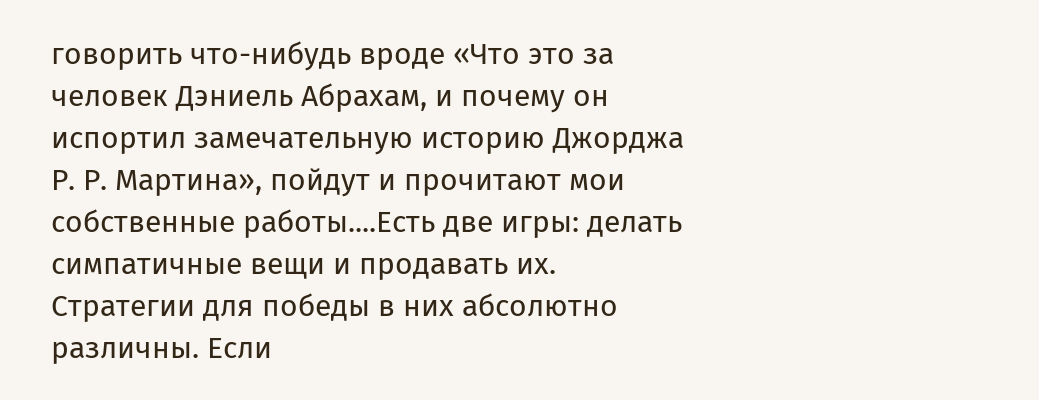говорить что-нибудь вроде «Что это за человек Дэниель Абрахам, и почему он испортил замечательную историю Джорджа Р. Р. Мартина», пойдут и прочитают мои собственные работы....Есть две игры: делать симпатичные вещи и продавать их. Стратегии для победы в них абсолютно различны. Если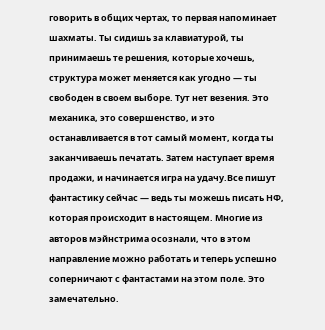говорить в общих чертах, то первая напоминает шахматы. Ты сидишь за клавиатурой, ты принимаешь те решения, которые хочешь, структура может меняется как угодно — ты свободен в своем выборе. Тут нет везения. Это механика, это совершенство, и это останавливается в тот самый момент, когда ты заканчиваешь печатать. Затем наступает время продажи, и начинается игра на удачу.Все пишут фантастику сейчас — ведь ты можешь писать НФ, которая происходит в настоящем. Многие из авторов мэйнстрима осознали, что в этом направление можно работать и теперь успешно соперничают с фантастами на этом поле. Это замечательно.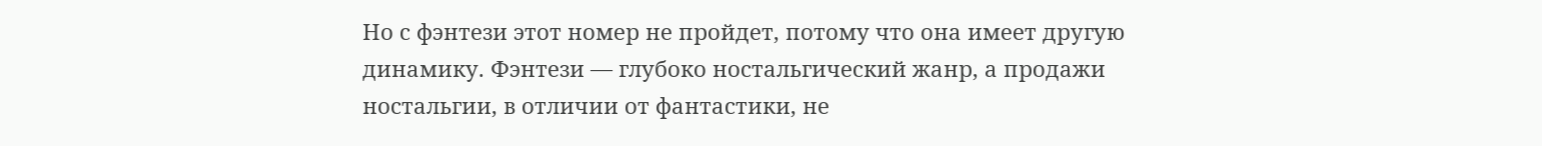Но с фэнтези этот номер не пройдет, потому что она имеет другую динамику. Фэнтези — глубоко ностальгический жанр, а продажи ностальгии, в отличии от фантастики, не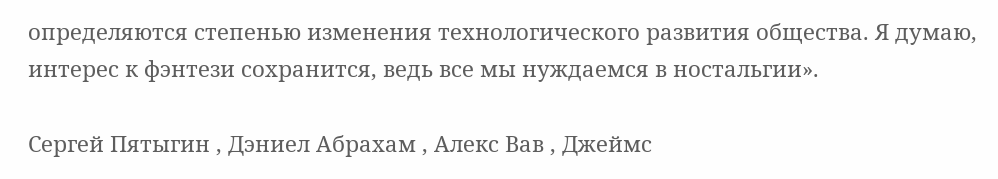определяются степенью изменения технологического развития общества. Я думаю, интерес к фэнтези сохранится, ведь все мы нуждаемся в ностальгии».

Сергей Пятыгин , Дэниел Абрахам , Алекс Вав , Джеймс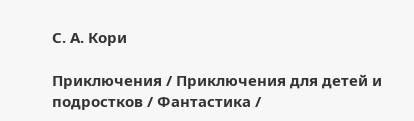С. А. Кори

Приключения / Приключения для детей и подростков / Фантастика /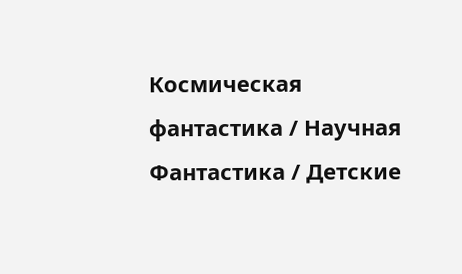Космическая фантастика / Научная Фантастика / Детские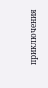приключения